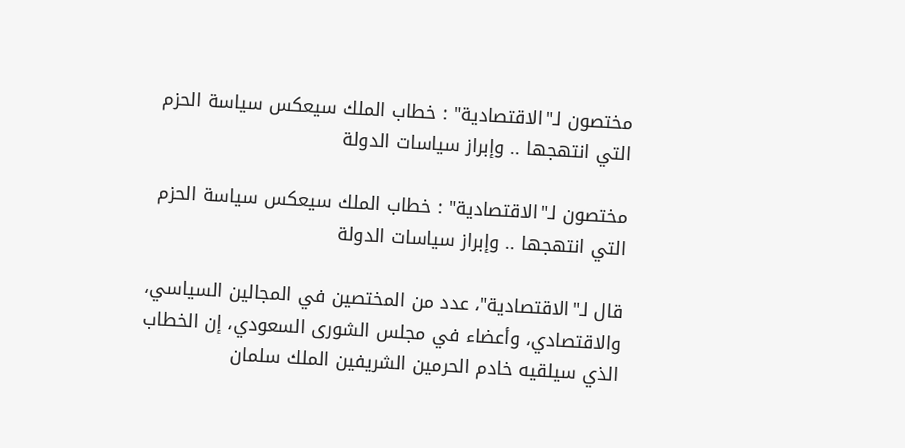مختصون لـ"الاقتصادية" : خطاب الملك سيعكس سياسة الحزم التي انتهجها .. وإبراز سياسات الدولة

مختصون لـ"الاقتصادية" : خطاب الملك سيعكس سياسة الحزم التي انتهجها .. وإبراز سياسات الدولة

قال لـ"الاقتصادية"، عدد من المختصين في المجالين السياسي، والاقتصادي، وأعضاء في مجلس الشورى السعودي، إن الخطاب الذي سيلقيه خادم الحرمين الشريفين الملك سلمان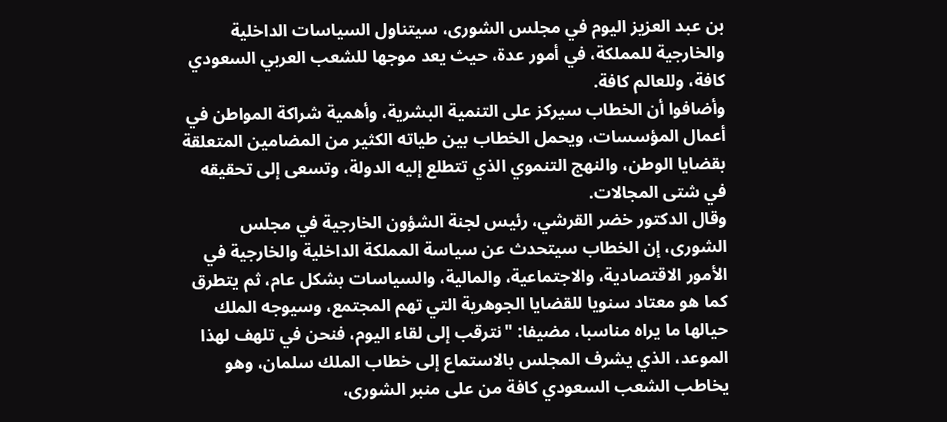بن عبد العزيز اليوم في مجلس الشورى، سيتناول السياسات الداخلية والخارجية للمملكة، في أمور عدة، حيث يعد موجها للشعب العربي السعودي كافة، وللعالم كافة.
وأضافوا أن الخطاب سيركز على التنمية البشرية، وأهمية شراكة المواطن في أعمال المؤسسات، ويحمل الخطاب بين طياته الكثير من المضامين المتعلقة بقضايا الوطن، والنهج التنموي الذي تتطلع إليه الدولة، وتسعى إلى تحقيقه في شتى المجالات.
وقال الدكتور خضر القرشي، رئيس لجنة الشؤون الخارجية في مجلس الشورى، إن الخطاب سيتحدث عن سياسة المملكة الداخلية والخارجية في الأمور الاقتصادية، والاجتماعية، والمالية، والسياسات بشكل عام، ثم يتطرق كما هو معتاد سنويا للقضايا الجوهرية التي تهم المجتمع، وسيوجه الملك حيالها ما يراه مناسبا، مضيفا: "نترقب إلى لقاء اليوم، فنحن في تلهف لهذا الموعد، الذي يشرف المجلس بالاستماع إلى خطاب الملك سلمان، وهو يخاطب الشعب السعودي كافة من على منبر الشورى،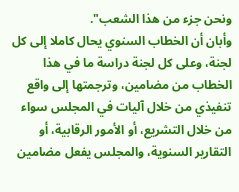ونحن جزء من هذا الشعب".
وأبان أن الخطاب السنوي يحال كاملا إلى كل لجنة، وعلى كل لجنة دراسة ما في هذا الخطاب من مضامين، وترجمتها إلى واقع تنفيذي من خلال آليات في المجلس سواء من خلال التشريع، أو الأمور الرقابية، أو التقارير السنوية، والمجلس يفعل مضامين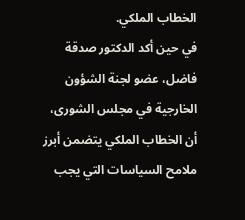الخطاب الملكي.
في حين أكد الدكتور صدقة فاضل، عضو لجنة الشؤون الخارجية في مجلس الشورى، أن الخطاب الملكي يتضمن أبرز ملامح السياسات التي يجب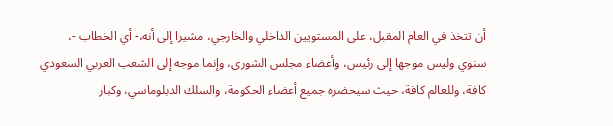أن تتخذ في العام المقبل، على المستويين الداخلي والخارجي، مشيرا إلى أنه،- أي الخطاب -، سنوي وليس موجها إلى رئيس، وأعضاء مجلس الشورى، وإنما موجه إلى الشعب العربي السعودي كافة، وللعالم كافة، حيث سيحضره جميع أعضاء الحكومة، والسلك الدبلوماسي، وكبار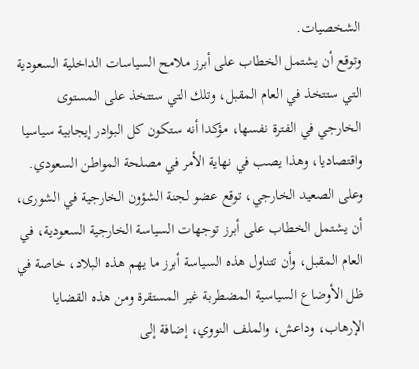الشخصيات.
وتوقع أن يشتمل الخطاب على أبرز ملامح السياسات الداخلية السعودية التي ستتخذ في العام المقبل، وتلك التي ستتخذ على المستوى الخارجي في الفترة نفسها، مؤكدا أنه ستكون كل البوادر إيجابية سياسيا واقتصاديا، وهذا يصب في نهاية الأمر في مصلحة المواطن السعودي.
وعلى الصعيد الخارجي، توقع عضو لجنة الشؤون الخارجية في الشورى، أن يشتمل الخطاب على أبرز توجهات السياسة الخارجية السعودية، في العام المقبل، وأن تتناول هذه السياسة أبرز ما يهم هذه البلاد، خاصة في ظل الأوضاع السياسية المضطربة غير المستقرة ومن هذه القضايا الإرهاب، وداعش، والملف النووي، إضافة إلى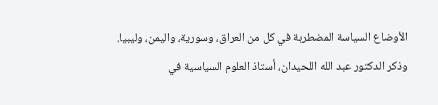الأوضاع السياسة المضطربة في كل من العراق، وسورية، واليمن، وليبيا.
وذكر الدكتور عبد الله اللحيدان، أستاذ العلوم السياسية في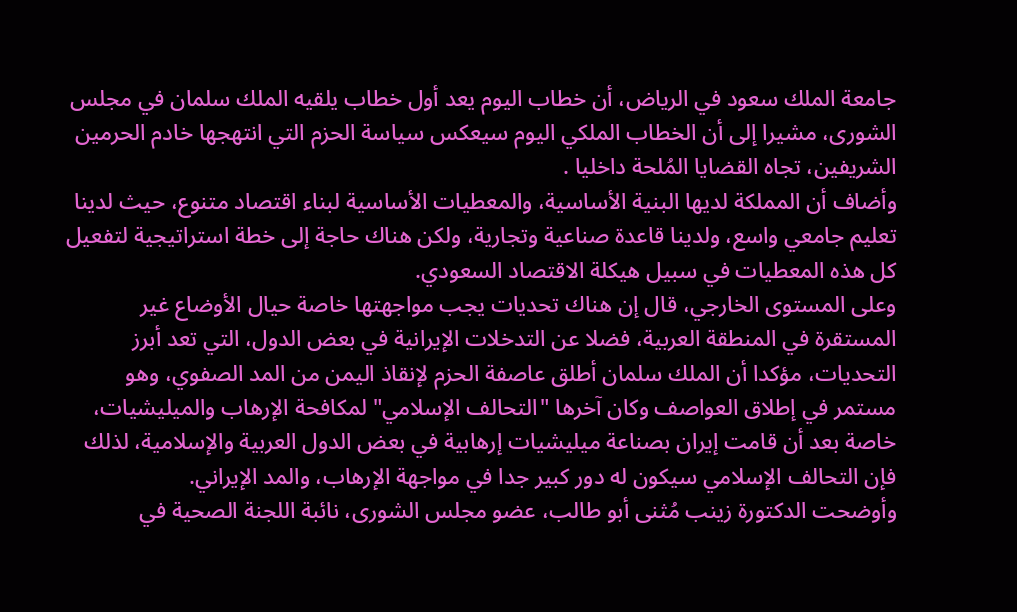جامعة الملك سعود في الرياض، أن خطاب اليوم يعد أول خطاب يلقيه الملك سلمان في مجلس الشورى، مشيرا إلى أن الخطاب الملكي اليوم سيعكس سياسة الحزم التي انتهجها خادم الحرمين الشريفين، تجاه القضايا المُلحة داخليا .
وأضاف أن المملكة لديها البنية الأساسية، والمعطيات الأساسية لبناء اقتصاد متنوع، حيث لدينا تعليم جامعي واسع، ولدينا قاعدة صناعية وتجارية، ولكن هناك حاجة إلى خطة استراتيجية لتفعيل كل هذه المعطيات في سبيل هيكلة الاقتصاد السعودي.
وعلى المستوى الخارجي، قال إن هناك تحديات يجب مواجهتها خاصة حيال الأوضاع غير المستقرة في المنطقة العربية، فضلا عن التدخلات الإيرانية في بعض الدول، التي تعد أبرز التحديات، مؤكدا أن الملك سلمان أطلق عاصفة الحزم لإنقاذ اليمن من المد الصفوي، وهو مستمر في إطلاق العواصف وكان آخرها "التحالف الإسلامي" لمكافحة الإرهاب والميليشيات، خاصة بعد أن قامت إيران بصناعة ميليشيات إرهابية في بعض الدول العربية والإسلامية، لذلك فإن التحالف الإسلامي سيكون له دور كبير جدا في مواجهة الإرهاب، والمد الإيراني.
وأوضحت الدكتورة زينب مُثنى أبو طالب، عضو مجلس الشورى، نائبة اللجنة الصحية في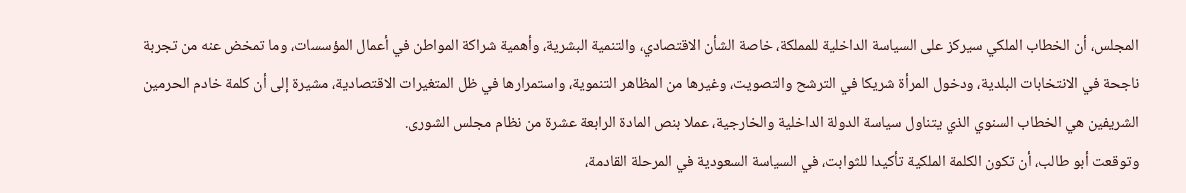المجلس، أن الخطاب الملكي سيركز على السياسة الداخلية للمملكة، خاصة الشأن الاقتصادي، والتنمية البشرية، وأهمية شراكة المواطن في أعمال المؤسسات، وما تمخض عنه من تجربة ناجحة في الانتخابات البلدية، ودخول المرأة شريكا في الترشح والتصويت، وغيرها من المظاهر التنموية، واستمرارها في ظل المتغيرات الاقتصادية، مشيرة إلى أن كلمة خادم الحرمين الشريفين هي الخطاب السنوي الذي يتناول سياسة الدولة الداخلية والخارجية، عملا بنص المادة الرابعة عشرة من نظام مجلس الشورى.
وتوقعت أبو طالب، أن تكون الكلمة الملكية تأكيدا للثوابت، في السياسة السعودية في المرحلة القادمة،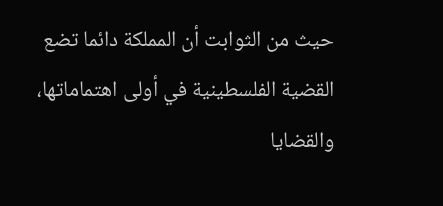حيث من الثوابت أن المملكة دائما تضع القضية الفلسطينية في أولى اهتماماتها، والقضايا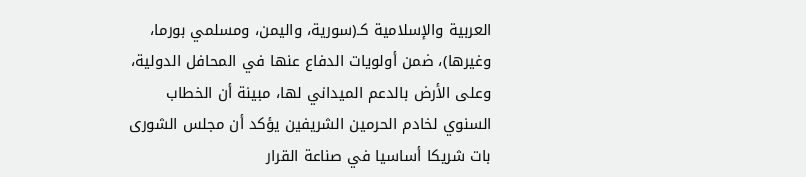العربية والإسلامية كـ(سورية، واليمن، ومسلمي بورما، وغيرها)، ضمن أولويات الدفاع عنها في المحافل الدولية، وعلى الأرض بالدعم الميداني لها، مبينة أن الخطاب السنوي لخادم الحرمين الشريفين يؤكد أن مجلس الشورى بات شريكا أساسيا في صناعة القرار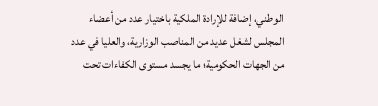الوطني، إضافة للإرادة الملكية باختيار عدد من أعضاء المجلس لشغل عديد من المناصب الوزارية، والعليا في عدد من الجهات الحكومية؛ ما يجسد مستوى الكفاءات تحت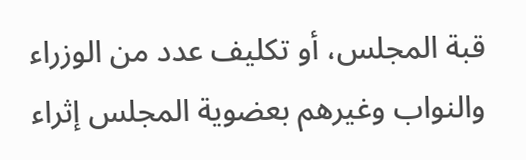قبة المجلس، أو تكليف عدد من الوزراء والنواب وغيرهم بعضوية المجلس إثراء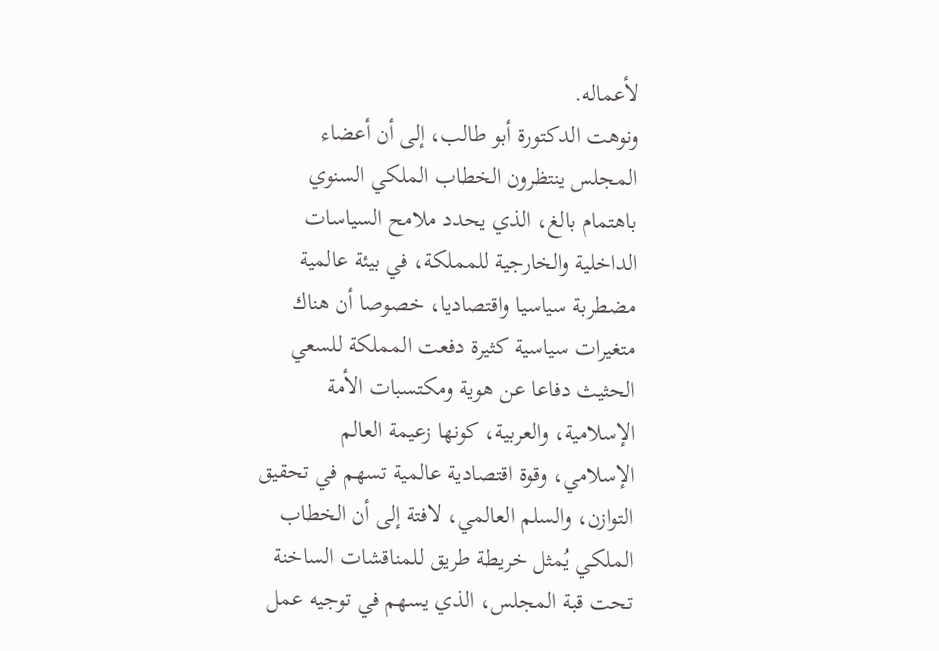لأعماله.
ونوهت الدكتورة أبو طالب، إلى أن أعضاء المجلس ينتظرون الخطاب الملكي السنوي باهتمام بالغ، الذي يحدد ملامح السياسات الداخلية والخارجية للمملكة، في بيئة عالمية مضطربة سياسيا واقتصاديا، خصوصا أن هناك متغيرات سياسية كثيرة دفعت المملكة للسعي الحثيث دفاعا عن هوية ومكتسبات الأمة الإسلامية، والعربية، كونها زعيمة العالم الإسلامي، وقوة اقتصادية عالمية تسهم في تحقيق التوازن، والسلم العالمي، لافتة إلى أن الخطاب الملكي يُمثل خريطة طريق للمناقشات الساخنة تحت قبة المجلس، الذي يسهم في توجيه عمل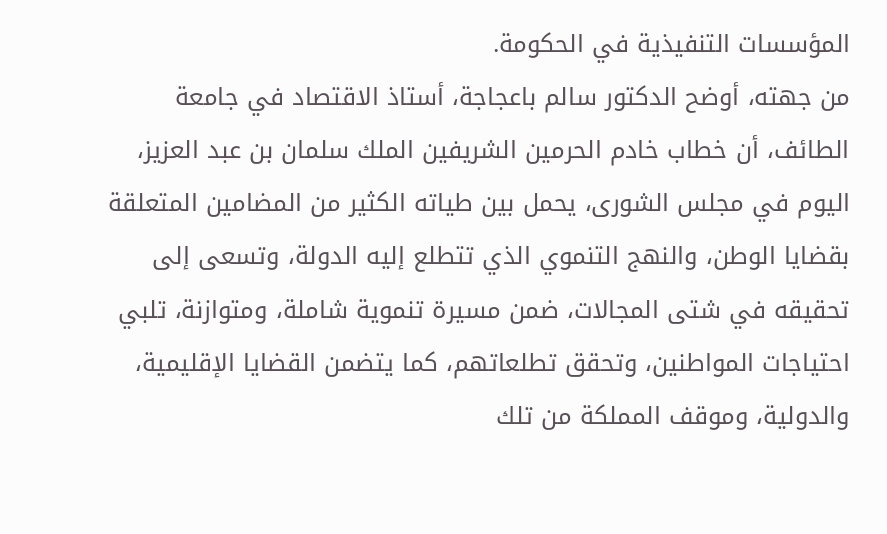المؤسسات التنفيذية في الحكومة.
من جهته، أوضح الدكتور سالم باعجاجة، أستاذ الاقتصاد في جامعة الطائف، أن خطاب خادم الحرمين الشريفين الملك سلمان بن عبد العزيز، اليوم في مجلس الشورى، يحمل بين طياته الكثير من المضامين المتعلقة بقضايا الوطن، والنهج التنموي الذي تتطلع إليه الدولة، وتسعى إلى تحقيقه في شتى المجالات، ضمن مسيرة تنموية شاملة، ومتوازنة، تلبي احتياجات المواطنين، وتحقق تطلعاتهم، كما يتضمن القضايا الإقليمية، والدولية، وموقف المملكة من تلك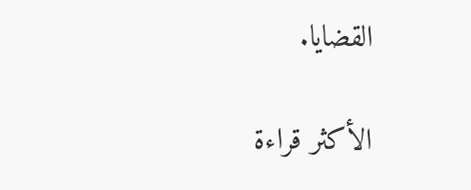القضايا.

الأكثر قراءة